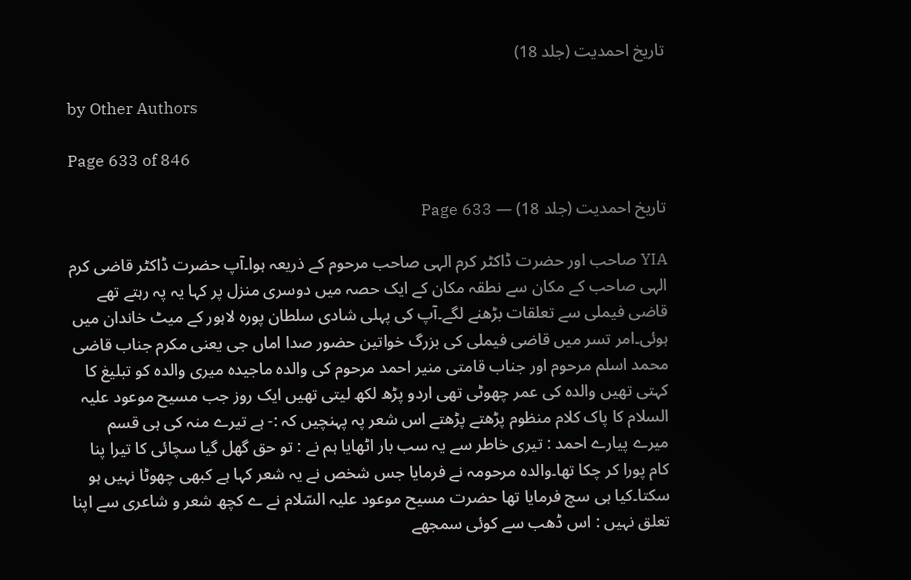تاریخ احمدیت (جلد 18)

by Other Authors

Page 633 of 846

تاریخ احمدیت (جلد 18) — Page 633

YIA صاحب اور حضرت ڈاکٹر کرم الہی صاحب مرحوم کے ذریعہ ہوا۔آپ حضرت ڈاکٹر قاضی کرم الہی صاحب کے مکان سے نطقہ مکان کے ایک حصہ میں دوسری منزل پر کہا یہ پہ رہتے تھے قاضی فیملی سے تعلقات بڑھنے لگے۔آپ کی پہلی شادی سلطان پورہ لاہور کے میٹ خاندان میں ہوئی۔امر تسر میں قاضی فیملی کی بزرگ خواتین حضور صدا اماں جی یعنی مکرم جناب قاضی محمد اسلم مرحوم اور جناب قامتی منیر احمد مرحوم کی والدہ ماجیدہ میری والدہ کو تبلیغ کا کہتی تھیں والدہ کی عمر چھوٹی تھی اردو پڑھ لکھ لیتی تھیں ایک روز جب مسیح موعود علیہ السلام کا پاک کلام منظوم پڑھتے پڑھتے اس شعر پہ پہنچیں کہ :- ہے تیرے منہ کی ہی قسم میرے پیارے احمد : تیری خاطر سے یہ سب بار اٹھایا ہم نے : تو حق گھل گیا سچائی کا تیرا پنا کام پورا کر چکا تھا۔والدہ مرحومہ نے فرمایا جس شخص نے یہ شعر کہا ہے کبھی چھوٹا نہیں ہو سکتا۔کیا ہی سچ فرمایا تھا حضرت مسیح موعود علیہ السّلام نے ے کچھ شعر و شاعری سے اپنا تعلق نہیں : اس ڈھب سے کوئی سمجھے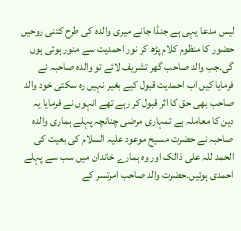لیس مدعا یہی ہے جنڈا جانے میری والدہ کی طرح کتنی روحیں حضور کا منظوم کلام پڑھ کر نور احمدیت سے منور ہوئی ہوں گی۔جب والد صاحب گھر تشریف لائے تو والدہ صاحبہ نے فرمایا کیں اب احمدیت قبول کیے بغیر نہیں رہ سکتی خود والد صاحب بھی حق کا اثر قبول کر رہے تھے انہوں نے فرمایا یہ دین کا معاملہ ہے تمہاری مرضی چنانچہ پہلے ہماری والدہ صاحبہ نے حضرت مسیح موعود علیہ السلام کی بعیت کی الحمد للہ علی ذالک اور وہ ہمارے خاندان میں سب سے پہلے احمدی ہوئیں۔حضرت والد صاحب امرتسر کے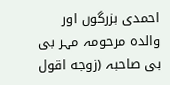احمدی بزرگوں اور والدہ مرحومہ مہر بی بی صاحبہ (زوجه اقول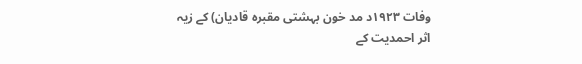وفات ۱۹۲۳د مد خون بہشتی مقبره قادیان) کے زیہ اثر احمدیت کے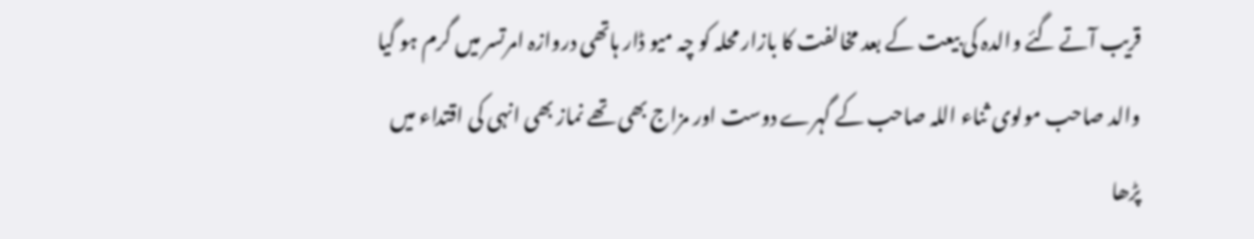قریب آتے گئے والدہ کی بیعت کے بعد مخالفت کا بازار محلہ کو چہ میو ڈار ہاتھی دروازہ امرتسر میں گرم ہو گیا والد صاحب مولوی ثناء اللہ صاحب کے گہرے دوست اور مزاج بھی تھے نماز بھی انہی کی اقتداء میں پڑھا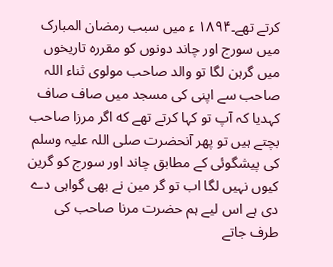کرتے تھے۔۱۸۹۴ ء میں سبب رمضان المبارک میں سورج اور چاند دونوں کو مقررہ تاریخوں میں گرہن لگا تو والد صاحب مولوی ثناء اللہ صاحب سے اپنی کی مسجد میں صاف صاف کہدیا کہ آپ تو کہا کرتے تھے که اگر مرزا صاحب بچتے ہیں تو پھر آنحضرت صلی اللہ علیہ وسلم کی پیشگوئی کے مطابق چاند اور سورج کو گرین کیوں نہیں لگا اب تو گر مین نے بھی گواہی دے دی ہے اس لیے ہم حضرت مرنا صاحب کی طرف جاتے